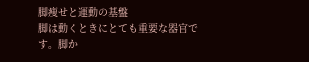脚痩せと運動の基盤
脚は動くときにとても重要な器官です。脚か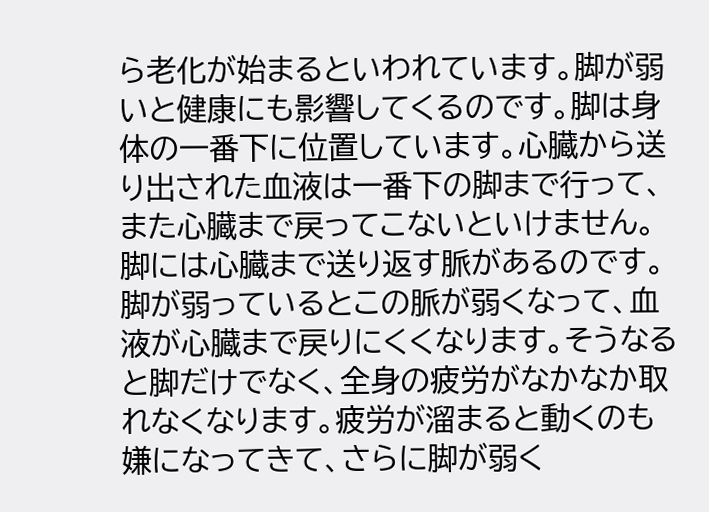ら老化が始まるといわれています。脚が弱いと健康にも影響してくるのです。脚は身体の一番下に位置しています。心臓から送り出された血液は一番下の脚まで行って、また心臓まで戻ってこないといけません。脚には心臓まで送り返す脈があるのです。
脚が弱っているとこの脈が弱くなって、血液が心臓まで戻りにくくなります。そうなると脚だけでなく、全身の疲労がなかなか取れなくなります。疲労が溜まると動くのも嫌になってきて、さらに脚が弱く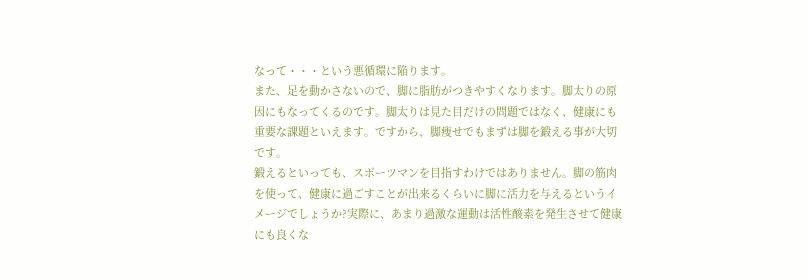なって・・・という悪循環に陥ります。
また、足を動かさないので、脚に脂肪がつきやすくなります。脚太りの原因にもなってくるのです。脚太りは見た目だけの問題ではなく、健康にも重要な課題といえます。ですから、脚痩せでもまずは脚を鍛える事が大切です。
鍛えるといっても、スポーツマンを目指すわけではありません。脚の筋肉を使って、健康に過ごすことが出来るくらいに脚に活力を与えるというイメージでしょうか?実際に、あまり過激な運動は活性酸素を発生させて健康にも良くな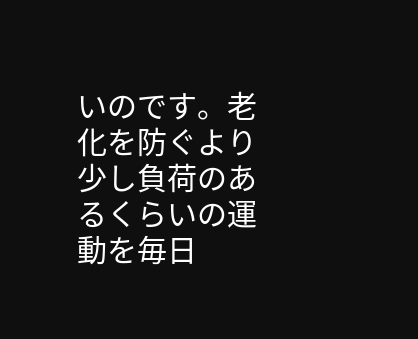いのです。老化を防ぐより少し負荷のあるくらいの運動を毎日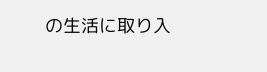の生活に取り入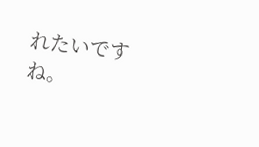れたいですね。